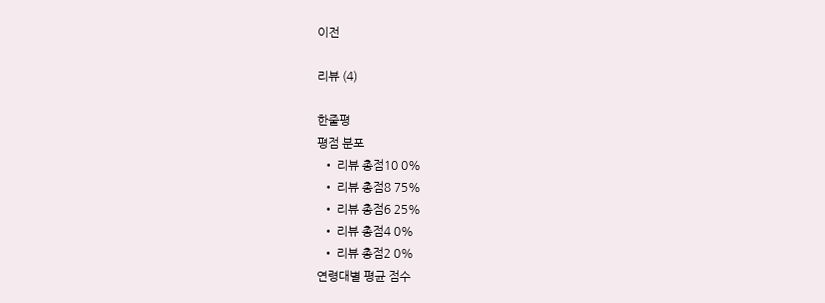이전

리뷰 (4)

한줄평
평점 분포
  • 리뷰 총점10 0%
  • 리뷰 총점8 75%
  • 리뷰 총점6 25%
  • 리뷰 총점4 0%
  • 리뷰 총점2 0%
연령대별 평균 점수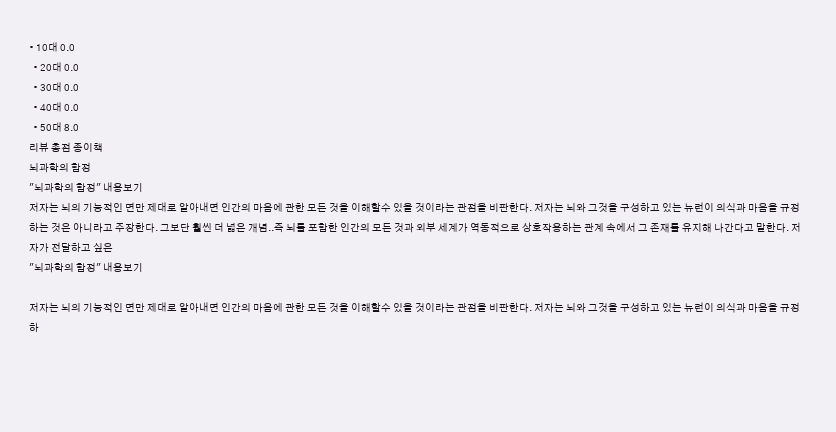• 10대 0.0
  • 20대 0.0
  • 30대 0.0
  • 40대 0.0
  • 50대 8.0
리뷰 총점 종이책
뇌과학의 함정
"뇌과학의 함정" 내용보기
저자는 뇌의 기능적인 면만 제대로 알아내면 인간의 마음에 관한 모든 것을 이해할수 있을 것이라는 관점을 비판한다. 저자는 뇌와 그것을 구성하고 있는 뉴런이 의식과 마음을 규정하는 것은 아니라고 주장한다. 그보단 훨씬 더 넓은 개념..즉 뇌를 포함한 인간의 모든 것과 외부 세계가 역동적으로 상호작용하는 관계 속에서 그 존재를 유지해 나간다고 말한다. 저자가 전달하고 싶은
"뇌과학의 함정" 내용보기

저자는 뇌의 기능적인 면만 제대로 알아내면 인간의 마음에 관한 모든 것을 이해할수 있을 것이라는 관점을 비판한다. 저자는 뇌와 그것을 구성하고 있는 뉴런이 의식과 마음을 규정하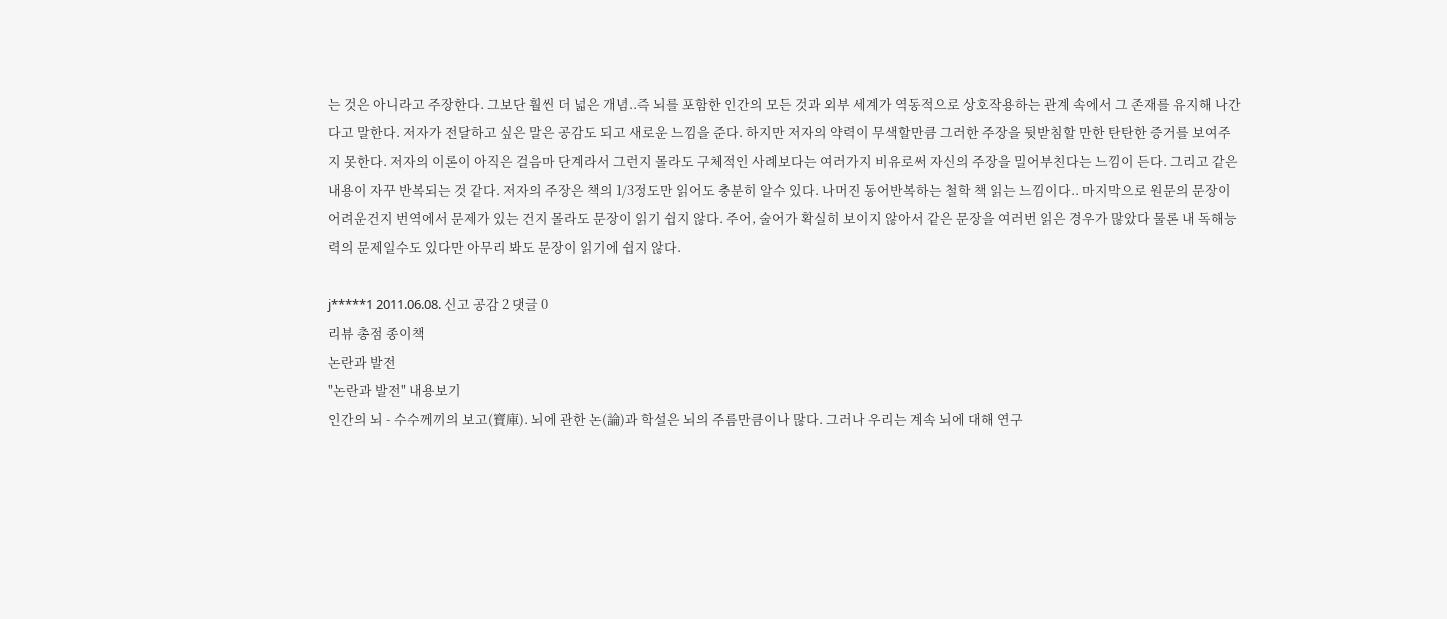는 것은 아니라고 주장한다. 그보단 훨씬 더 넓은 개념..즉 뇌를 포함한 인간의 모든 것과 외부 세계가 역동적으로 상호작용하는 관계 속에서 그 존재를 유지해 나간다고 말한다. 저자가 전달하고 싶은 말은 공감도 되고 새로운 느낌을 준다. 하지만 저자의 약력이 무색할만큼 그러한 주장을 뒷받침할 만한 탄탄한 증거를 보여주지 못한다. 저자의 이론이 아직은 걸음마 단계라서 그런지 몰라도 구체적인 사례보다는 여러가지 비유로써 자신의 주장을 밀어부친다는 느낌이 든다. 그리고 같은 내용이 자꾸 반복되는 것 같다. 저자의 주장은 책의 1/3정도만 읽어도 충분히 알수 있다. 나머진 동어반복하는 철학 책 읽는 느낌이다.. 마지막으로 원문의 문장이 어려운건지 번역에서 문제가 있는 건지 몰라도 문장이 읽기 쉽지 않다. 주어, 술어가 확실히 보이지 않아서 같은 문장을 여러번 읽은 경우가 많았다 물론 내 독해능력의 문제일수도 있다만 아무리 봐도 문장이 읽기에 쉽지 않다.

j*****1 2011.06.08. 신고 공감 2 댓글 0
리뷰 총점 종이책
논란과 발전
"논란과 발전" 내용보기
인간의 뇌 - 수수께끼의 보고(寶庫). 뇌에 관한 논(論)과 학설은 뇌의 주름만큼이나 많다. 그러나 우리는 계속 뇌에 대해 연구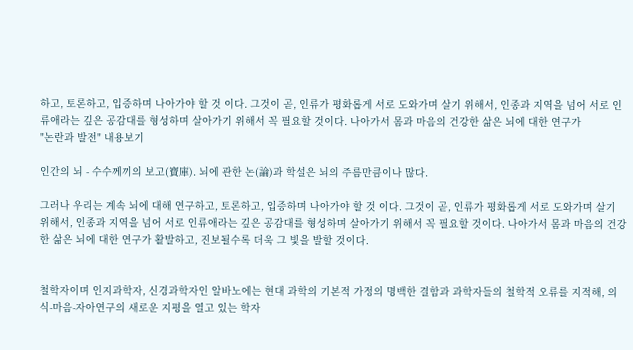하고, 토론하고, 입증하며 나아가야 할 것 이다. 그것이 곧, 인류가 평화롭게 서로 도와가며 살기 위해서, 인종과 지역을 넘어 서로 인류애라는 깊은 공감대를 형성하며 살아가기 위해서 꼭 필요할 것이다. 나아가서 몸과 마음의 건강한 삶은 뇌에 대한 연구가
"논란과 발전" 내용보기

인간의 뇌 - 수수께끼의 보고(寶庫). 뇌에 관한 논(論)과 학설은 뇌의 주름만큼이나 많다.

그러나 우리는 계속 뇌에 대해 연구하고, 토론하고, 입증하며 나아가야 할 것 이다. 그것이 곧, 인류가 평화롭게 서로 도와가며 살기 위해서, 인종과 지역을 넘어 서로 인류애라는 깊은 공감대를 형성하며 살아가기 위해서 꼭 필요할 것이다. 나아가서 몸과 마음의 건강한 삶은 뇌에 대한 연구가 활발하고, 진보될수록 더욱 그 빛을 발할 것이다.


철학자이며 인지과학자, 신경과학자인 알바노에는 현대 과학의 기본적 가정의 명백한 결함과 과학자들의 철학적 오류를 지적해, 의식-마음-자아연구의 새로운 지평을 열고 있는 학자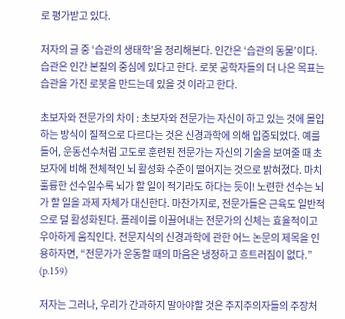로 평가받고 있다.

저자의 글 중 ‘습관의 생태학’을 정리해본다. 인간은 ‘습관의 동물’이다. 습관은 인간 본질의 중심에 있다고 한다. 로봇 공학자들의 더 나은 목표는 습관을 가진 로봇을 만드는데 있을 것 이라고 한다.

초보자와 전문가의 차이 : 초보자와 전문가는 자신이 하고 있는 것에 몰입하는 방식이 질적으로 다르다는 것은 신경과학에 의해 입증되었다. 예를 들어, 운동선수처럼 고도로 훈련된 전문가는 자신의 기술을 보여줄 때 초보자에 비해 전체적인 뇌 활성화 수준이 떨어지는 것으로 밝혀졌다. 마치 훌륭한 선수일수록 뇌가 할 일이 적기라도 하다는 듯이! 노련한 선수는 뇌가 할 일을 과제 자체가 대신한다. 마찬가지로, 전문가들은 근육도 일반적으로 덜 활성화된다. 플레이를 이끌어내는 전문가의 신체는 효율적이고 우아하게 움직인다. 전문지식의 신경과학에 관한 어느 논문의 제목을 인용하자면, “전문가가 운동할 때의 마음은 냉정하고 흐트러짐이 없다.”  (p.159)

저자는 그러나, 우리가 간과하지 말아야할 것은 주지주의자들의 주장처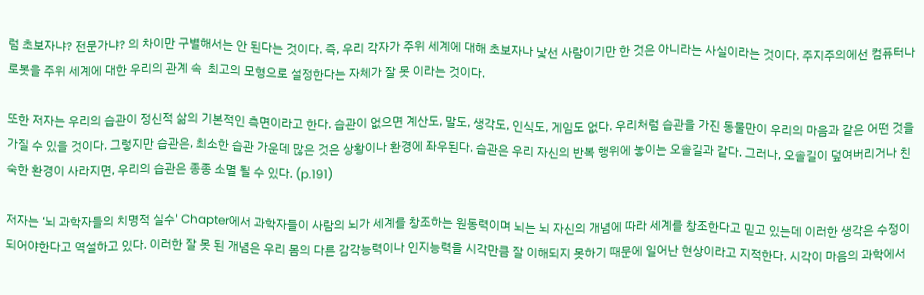럼 초보자냐? 전문가냐? 의 차이만 구별해서는 안 된다는 것이다. 즉, 우리 각자가 주위 세계에 대해 초보자나 낯선 사람이기만 한 것은 아니라는 사실이라는 것이다. 주지주의에선 컴퓨터나 로봇을 주위 세계에 대한 우리의 관계 속  최고의 모형으로 설정한다는 자체가 잘 못 이라는 것이다.

또한 저자는 우리의 습관이 정신적 삶의 기본적인 측면이라고 한다. 습관이 없으면 계산도, 말도, 생각도, 인식도, 게임도 없다. 우리처럼 습관을 가진 동물만이 우리의 마음과 같은 어떤 것을 가질 수 있을 것이다. 그렇지만 습관은, 최소한 습관 가운데 많은 것은 상황이나 환경에 좌우된다. 습관은 우리 자신의 반복 행위에 놓이는 오솔길과 같다. 그러나, 오솔길이 덮여버리거나 친숙한 환경이 사라지면, 우리의 습관은 종종 소멸 될 수 있다. (p.191)

저자는 ‘뇌 과학자들의 치명적 실수' Chapter에서 과학자들이 사람의 뇌가 세계를 창조하는 원동력이며 뇌는 뇌 자신의 개념에 따라 세계를 창조한다고 믿고 있는데 이러한 생각은 수정이 되어야한다고 역설하고 있다. 이러한 잘 못 된 개념은 우리 몸의 다른 감각능력이나 인지능력을 시각만큼 잘 이해되지 못하기 때문에 일어난 현상이라고 지적한다. 시각이 마음의 과학에서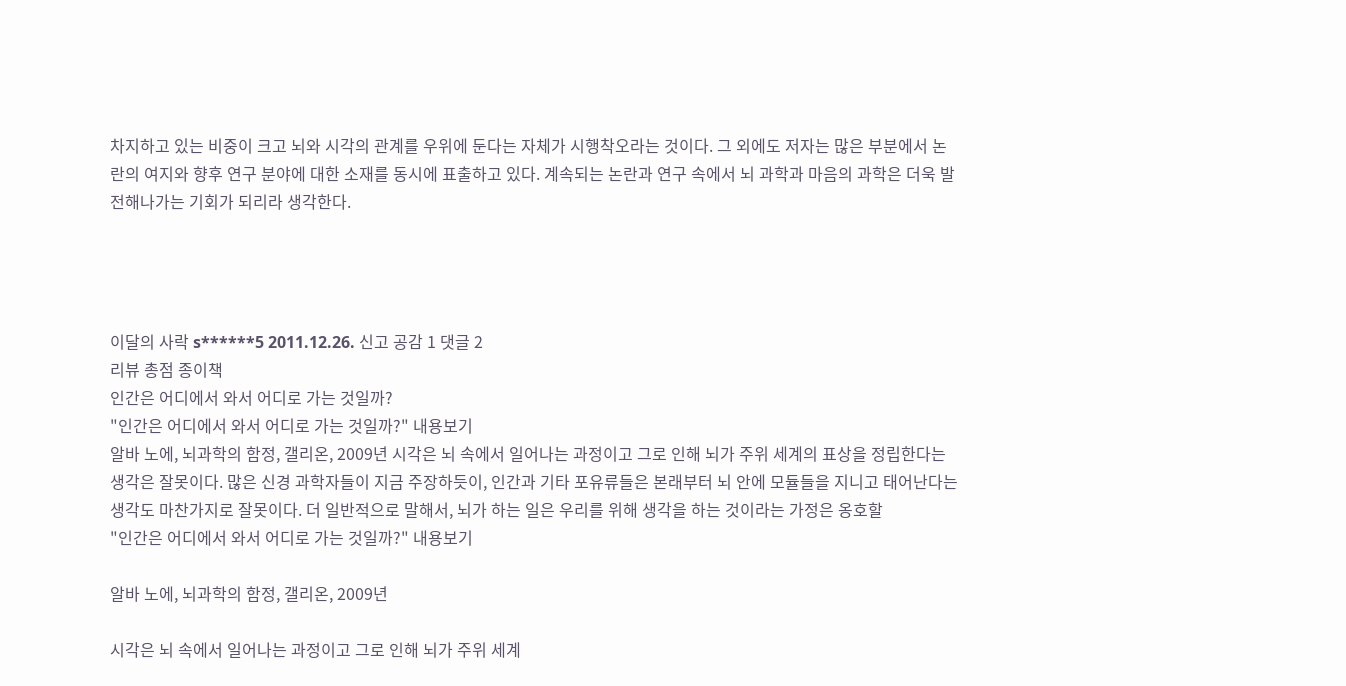차지하고 있는 비중이 크고 뇌와 시각의 관계를 우위에 둔다는 자체가 시행착오라는 것이다. 그 외에도 저자는 많은 부분에서 논란의 여지와 향후 연구 분야에 대한 소재를 동시에 표출하고 있다. 계속되는 논란과 연구 속에서 뇌 과학과 마음의 과학은 더욱 발전해나가는 기회가 되리라 생각한다.




이달의 사락 s******5 2011.12.26. 신고 공감 1 댓글 2
리뷰 총점 종이책
인간은 어디에서 와서 어디로 가는 것일까?
"인간은 어디에서 와서 어디로 가는 것일까?" 내용보기
알바 노에, 뇌과학의 함정, 갤리온, 2009년 시각은 뇌 속에서 일어나는 과정이고 그로 인해 뇌가 주위 세계의 표상을 정립한다는 생각은 잘못이다. 많은 신경 과학자들이 지금 주장하듯이, 인간과 기타 포유류들은 본래부터 뇌 안에 모듈들을 지니고 태어난다는 생각도 마찬가지로 잘못이다. 더 일반적으로 말해서, 뇌가 하는 일은 우리를 위해 생각을 하는 것이라는 가정은 옹호할
"인간은 어디에서 와서 어디로 가는 것일까?" 내용보기

알바 노에, 뇌과학의 함정, 갤리온, 2009년

시각은 뇌 속에서 일어나는 과정이고 그로 인해 뇌가 주위 세계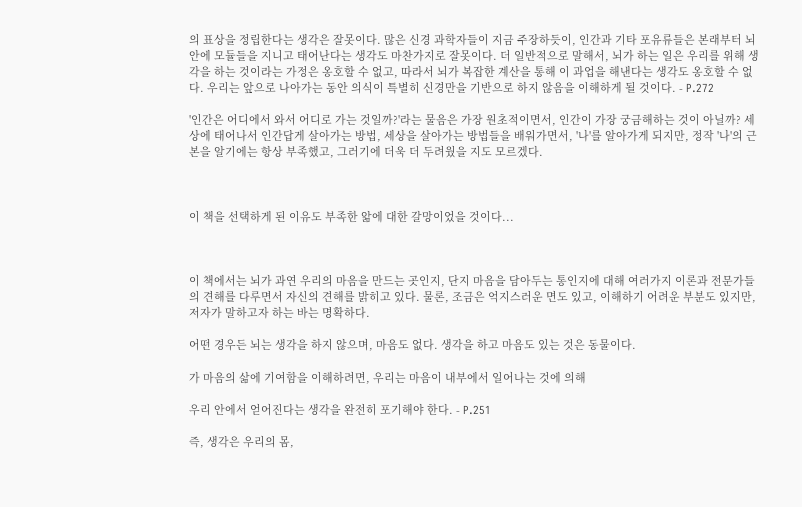의 표상을 정립한다는 생각은 잘못이다. 많은 신경 과학자들이 지금 주장하듯이, 인간과 기타 포유류들은 본래부터 뇌 안에 모듈들을 지니고 태어난다는 생각도 마찬가지로 잘못이다. 더 일반적으로 말해서, 뇌가 하는 일은 우리를 위해 생각을 하는 것이라는 가정은 옹호할 수 없고, 따라서 뇌가 복잡한 계산을 통해 이 과업을 해낸다는 생각도 옹호할 수 없다. 우리는 앞으로 나아가는 동안 의식이 특별히 신경만을 기반으로 하지 않음을 이해하게 될 것이다. - P.272

'인간은 어디에서 와서 어디로 가는 것일까?'라는 물음은 가장 원초적이면서, 인간이 가장 궁금해하는 것이 아닐까? 세상에 태어나서 인간답게 살아가는 방법, 세상을 살아가는 방법들을 배워가면서, '나'를 알아가게 되지만, 정작 '나'의 근본을 알기에는 항상 부족했고, 그러기에 더욱 더 두려웠을 지도 모르겠다.



이 책을 선택하게 된 이유도 부족한 앎에 대한 갈망이었을 것이다...



이 책에서는 뇌가 과연 우리의 마음을 만드는 곳인지, 단지 마음을 담아두는 통인지에 대해 여러가지 이론과 전문가들의 견해를 다루면서 자신의 견해를 밝히고 있다. 물론, 조금은 억지스러운 면도 있고, 이해하기 어려운 부분도 있지만, 저자가 말하고자 하는 바는 명확하다.

어떤 경우든 뇌는 생각을 하지 않으며, 마음도 없다. 생각을 하고 마음도 있는 것은 동물이다.

가 마음의 삶에 기여함을 이해하려면, 우리는 마음이 내부에서 일어나는 것에 의해

우리 안에서 얻어진다는 생각을 완전히 포기해야 한다. - P.251

즉, 생각은 우리의 몸,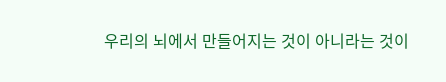우리의 뇌에서 만들어지는 것이 아니라는 것이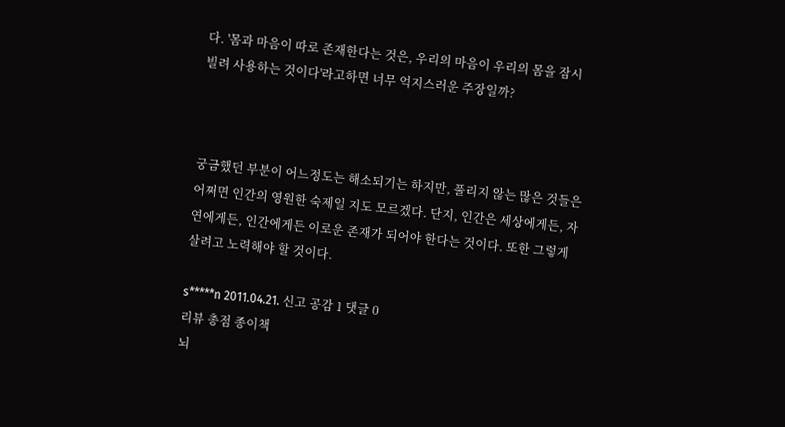다. '몸과 마음이 따로 존재한다는 것은, 우리의 마음이 우리의 몸을 잠시 빌려 사용하는 것이다'라고하면 너무 억지스러운 주장일까?



궁금했던 부분이 어느정도는 해소되기는 하지만, 풀리지 않는 많은 것들은 어쩌면 인간의 영원한 숙제일 지도 모르겠다. 단지, 인간은 세상에게든, 자연에게든, 인간에게든 이로운 존재가 되어야 한다는 것이다. 또한 그렇게 살려고 노력해야 할 것이다.

s*****n 2011.04.21. 신고 공감 1 댓글 0
리뷰 총점 종이책
뇌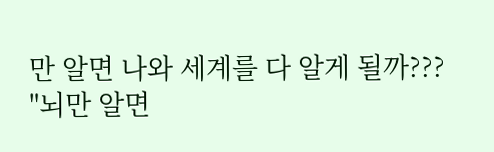만 알면 나와 세계를 다 알게 될까???
"뇌만 알면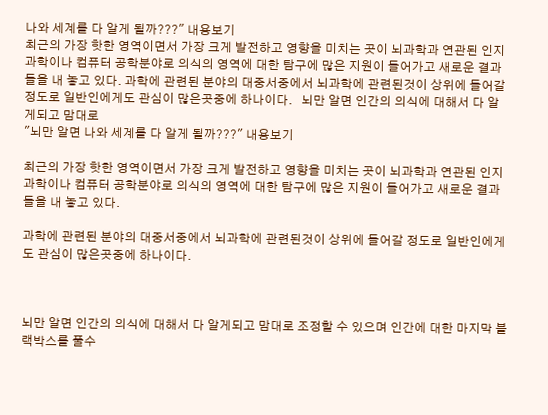나와 세계를 다 알게 될까???" 내용보기
최근의 가장 핫한 영역이면서 가장 크게 발전하고 영향을 미치는 곳이 뇌과학과 연관된 인지과학이나 컴퓨터 공학분야로 의식의 영역에 대한 탐구에 많은 지원이 들어가고 새로운 결과들을 내 놓고 있다. 과학에 관련된 분야의 대중서중에서 뇌과학에 관련된것이 상위에 들어갈 정도로 일반인에게도 관심이 많은곳중에 하나이다.   뇌만 알면 인간의 의식에 대해서 다 알게되고 맘대로
"뇌만 알면 나와 세계를 다 알게 될까???" 내용보기

최근의 가장 핫한 영역이면서 가장 크게 발전하고 영향을 미치는 곳이 뇌과학과 연관된 인지과학이나 컴퓨터 공학분야로 의식의 영역에 대한 탐구에 많은 지원이 들어가고 새로운 결과들을 내 놓고 있다.

과학에 관련된 분야의 대중서중에서 뇌과학에 관련된것이 상위에 들어갈 정도로 일반인에게도 관심이 많은곳중에 하나이다.



뇌만 알면 인간의 의식에 대해서 다 알게되고 맘대로 조정할 수 있으며 인간에 대한 마지막 블랙박스를 풀수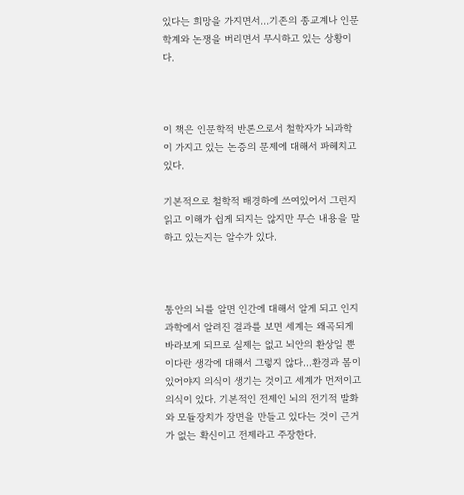있다는 희망을 가지면서...기존의 종교계나 인문학계와 논쟁을 버리면서 무시하고 있는 상황이다.



이 책은 인문학적 반론으로서 철학자가 뇌과학이 가지고 있는 논증의 문제에 대해서 파헤치고 있다.

기본적으로 철학적 배경하에 쓰여있어서 그런지 읽고 이해가 쉽게 되지는 않지만 무슨 내용을 말하고 있는지는 알수가 있다.



통안의 뇌를 알면 인간에 대해서 알게 되고 인지과학에서 알려진 결과를 보면 세계는 왜곡되게 바라보게 되므로 실제는 없고 뇌안의 환상일 뿐이다란 생각에 대해서 그렇지 않다...환경과 몸이 있어야지 의식이 생기는 것이고 세계가 먼저이고 의식이 있다. 기본적인 전제인 뇌의 전기적 발화와 모듈장치가 장면을 만들고 있다는 것이 근거가 없는 확신이고 전제라고 주장한다.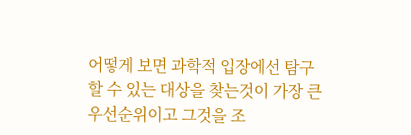어떻게 보면 과학적 입장에선 탐구할 수 있는 대상을 찾는것이 가장 큰 우선순위이고 그것을 조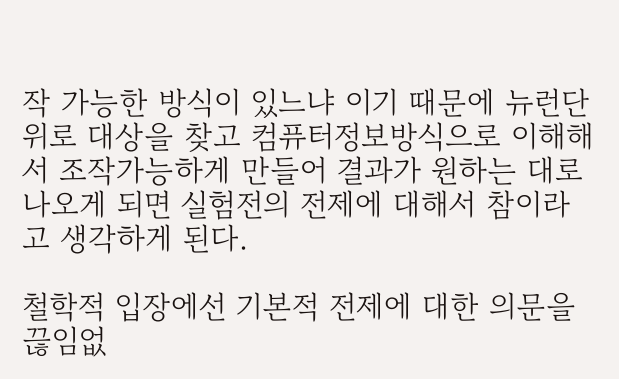작 가능한 방식이 있느냐 이기 때문에 뉴런단위로 대상을 찾고 컴퓨터정보방식으로 이해해서 조작가능하게 만들어 결과가 원하는 대로 나오게 되면 실험전의 전제에 대해서 참이라고 생각하게 된다.

철학적 입장에선 기본적 전제에 대한 의문을 끊임없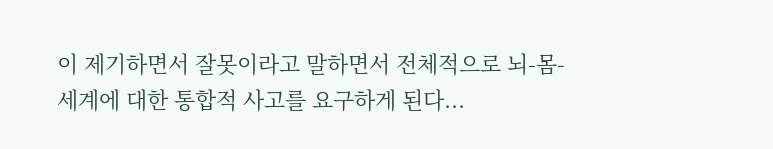이 제기하면서 잘못이라고 말하면서 전체적으로 뇌-몸-세계에 대한 통합적 사고를 요구하게 된다...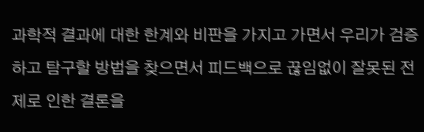과학적 결과에 대한 한계와 비판을 가지고 가면서 우리가 검증하고 탐구할 방법을 찾으면서 피드백으로 끊임없이 잘못된 전제로 인한 결론을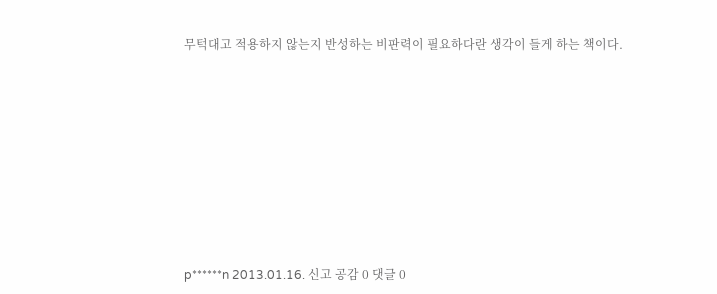무턱대고 적용하지 않는지 반성하는 비판력이 필요하다란 생각이 들게 하는 책이다.









p******n 2013.01.16. 신고 공감 0 댓글 0